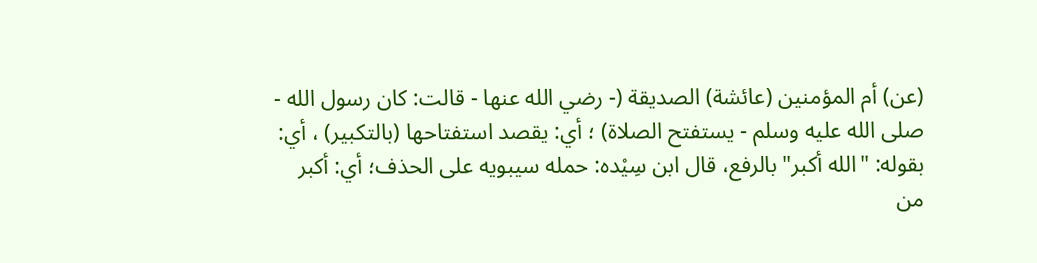(عن) أم المؤمنين (عائشة) الصديقة (- رضي الله عنها - قالت: كان رسول الله - صلى الله عليه وسلم - يستفتح الصلاة) ؛ أي: يقصد استفتاحها (بالتكبير) ، أي: بقوله: "الله أكبر" بالرفع، قال ابن سِيْده: حمله سيبويه على الحذف؛ أي: أكبر من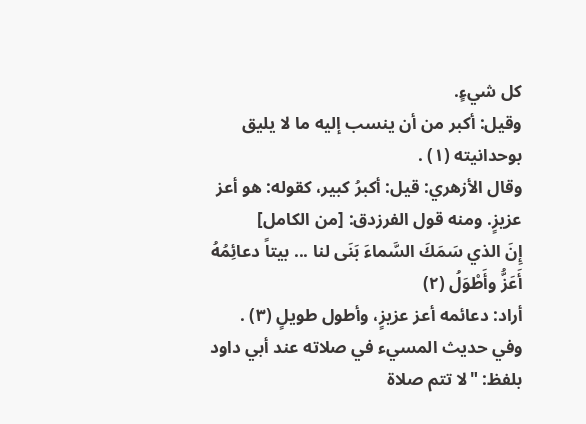كل شيءٍ.
وقيل: أكبر من أن ينسب إليه ما لا يليق بوحدانيته (١) .
وقال الأزهري: قيل: أكبرُ كبير، كقوله: هو أعز عزيزٍ. ومنه قول الفرزدق: [من الكامل]
إِنَ الذي سَمَكَ السَّماءَ بَنَى لنا ... بيتاً دعائِمُهُ أَعَزُّ وأَطْوَلُ (٢)
أراد: دعائمه أعز عزيزٍ، وأطول طويلٍ (٣) .
وفي حديث المسيء في صلاته عند أبي داود بلفظ: "لا تتم صلاة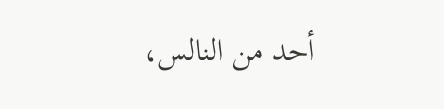أحد من النالس،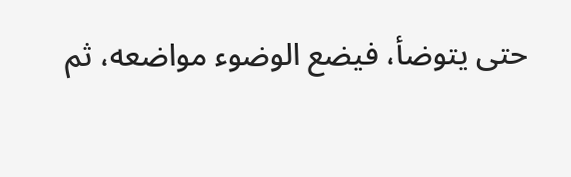حتى يتوضأ، فيضع الوضوء مواضعه، ثم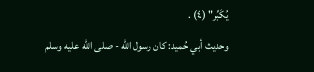يُكَبِّر" (٤) .
وحديث أبي حُميد: كان رسول الله - صلى الله عليه وسلم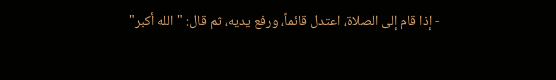- إذا قام إلى الصلاة، اعتدل قائماً، ورفع يديه، ثم قال: "الله أكبر"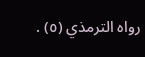رواه الترمذي (٥) .